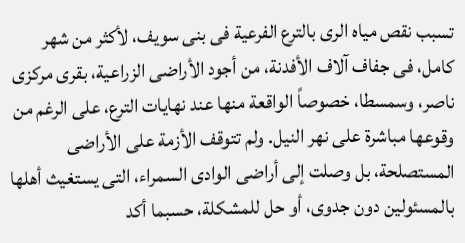تسبب نقص مياه الرى بالترع الفرعية فى بنى سويف، لأكثر من شهر كامل، فى جفاف آلاف الأفدنة، من أجود الأراضى الزراعية، بقرى مركزى ناصر، وسمسطا، خصوصاً الواقعة منها عند نهايات الترع، على الرغم من وقوعها مباشرة على نهر النيل. ولم تتوقف الأزمة على الأراضى المستصلحة، بل وصلت إلى أراضى الوادى السمراء، التى يستغيث أهلها بالمسئولين دون جدوى، أو حل للمشكلة، حسبما أكد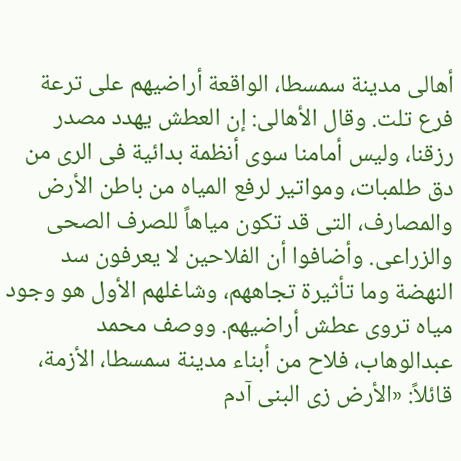أهالى مدينة سمسطا، الواقعة أراضيهم على ترعة فرع تلت. وقال الأهالى: إن العطش يهدد مصدر رزقنا، وليس أمامنا سوى أنظمة بدائية فى الرى من دق طلمبات، ومواتير لرفع المياه من باطن الأرض والمصارف، التى قد تكون مياهاً للصرف الصحى والزراعى. وأضافوا أن الفلاحين لا يعرفون سد النهضة وما تأثيرة تجاههم، وشاغلهم الأول هو وجود مياه تروى عطش أراضيهم. ووصف محمد عبدالوهاب، فلاح من أبناء مدينة سمسطا، الأزمة، قائلاً: «الأرض زى البنى آدم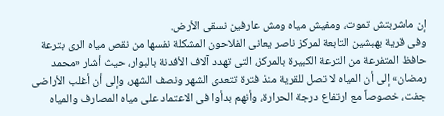إن ماشربتش تموت، ومفيش مياه ومش عارفين نسقى الأرض.
وفى قرية بهبشين التابعة لمركز ناصر يعانى الفلاحون المشكلة نفسها من نقص مياه الرى بترعة حافظ المتفرعة من الترعة الكبيرة بالمركز، التى تهدد آلاف الأفدنة بالبوار، حيث أشار «محمد رمضان» إلى أن المياه لا تصل للقرية منذ فترة تتعدى الشهر ونصف الشهر، وإلى أن أغلب الأراضى جفت، خصوصاً مع ارتفاع درجة الحرارة، وأنهم بدأوا فى الاعتماد على مياه المصارف والمياه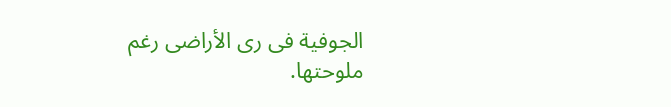الجوفية فى رى الأراضى رغم ملوحتها.